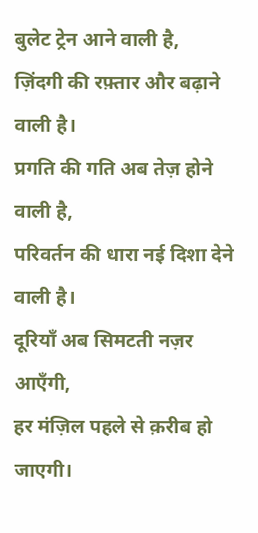बुलेट ट्रेन आने वाली है,
ज़िंदगी की रफ़्तार और बढ़ाने वाली है।
प्रगति की गति अब तेज़ होने वाली है,
परिवर्तन की धारा नई दिशा देने वाली है।
दूरियाँ अब सिमटती नज़र आएँगी,
हर मंज़िल पहले से क़रीब हो जाएगी।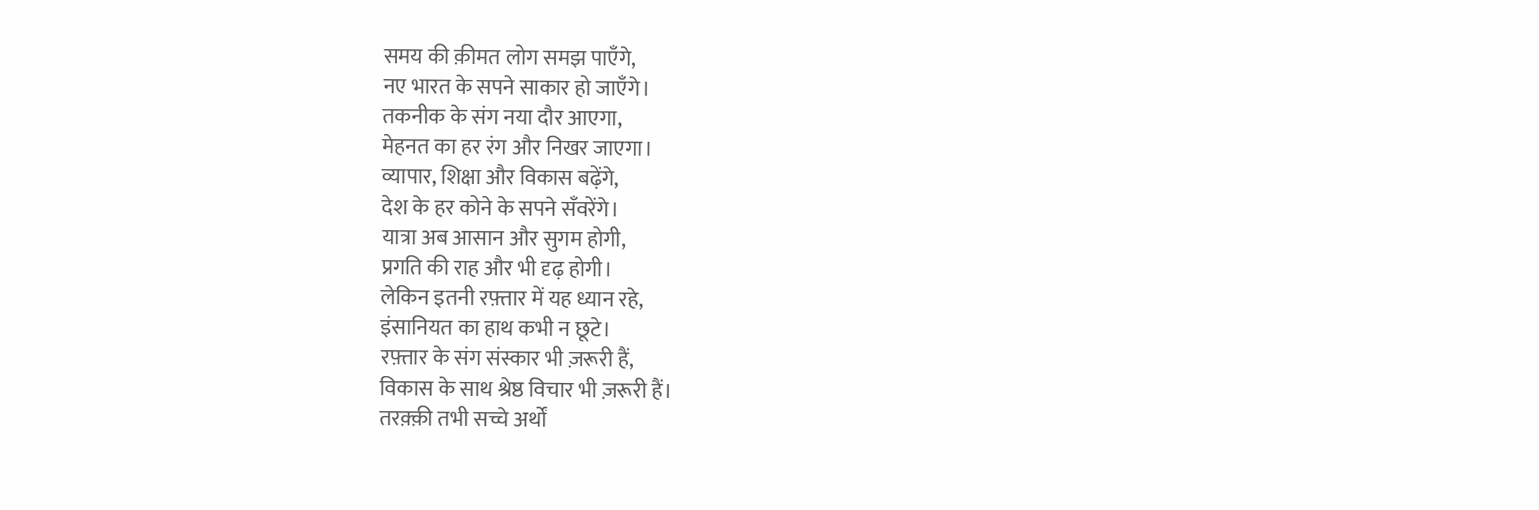समय की क़ीमत लोग समझ पाएँगे,
नए भारत के सपने साकार हो जाएँगे।
तकनीक के संग नया दौर आएगा,
मेहनत का हर रंग और निखर जाएगा।
व्यापार, शिक्षा और विकास बढ़ेंगे,
देश के हर कोने के सपने सँवरेंगे।
यात्रा अब आसान और सुगम होगी,
प्रगति की राह और भी दृढ़ होगी।
लेकिन इतनी रफ़्तार में यह ध्यान रहे,
इंसानियत का हाथ कभी न छूटे।
रफ़्तार के संग संस्कार भी ज़रूरी हैं,
विकास के साथ श्रेष्ठ विचार भी ज़रूरी हैं।
तरक़्क़ी तभी सच्चे अर्थों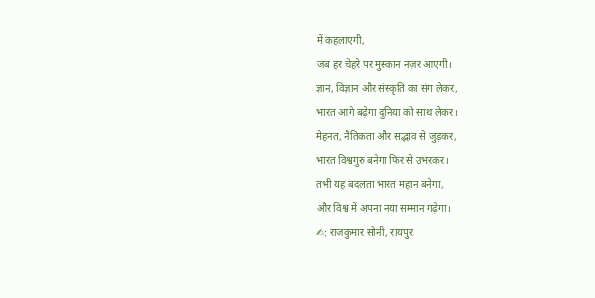में कहलाएगी,
जब हर चेहरे पर मुस्कान नज़र आएगी।
ज्ञान, विज्ञान और संस्कृति का संग लेकर,
भारत आगे बढ़ेगा दुनिया को साथ लेकर।
मेहनत, नैतिकता और सद्भाव से जुड़कर,
भारत विश्वगुरु बनेगा फिर से उभरकर।
तभी यह बदलता भारत महान बनेगा,
और विश्व में अपना नया सम्मान गढ़ेगा।
✍: राजकुमार सोनी, रायपुर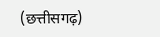(छत्तीसगढ़)